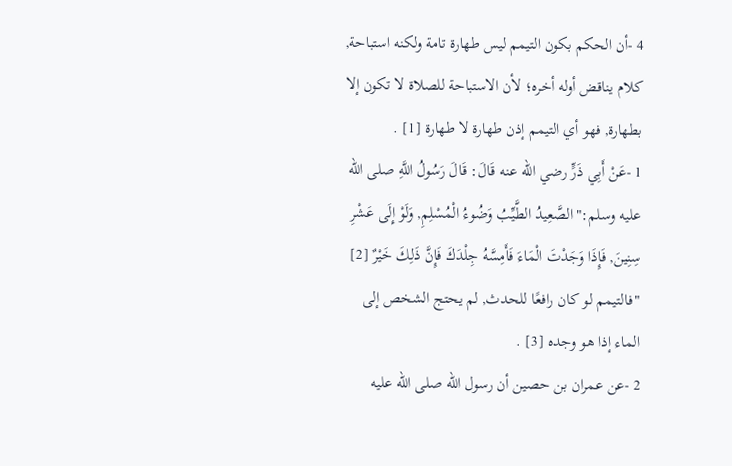4 -أن الحكم بكون التيمم ليس طهارة تامة ولكنه استباحة, كلام يناقض أوله أخره؛ لأن الاستباحة للصلاة لا تكون إلا بطهارة, فهو أي التيمم إذن طهارة لا طهارة [1] .
1 -عَنْ أَبِي ذَرٍّ رضي الله عنه قَالَ: قَالَ رَسُولُ اللَّهِ صلى الله عليه وسلم:"الصَّعِيدُ الطَّيِّبُ وَضُوءُ الْمُسْلِمِ, وَلَوْ إِلَى عَشْرِ سِنِينَ, فَإِذَا وَجَدْتَ الْمَاءَ فَأَمِسَّهُ جِلْدَكَ فَإِنَّ ذَلِكَ خَيْرٌ [2] "فالتيمم لو كان رافعًا للحدث, لم يحتج الشخص إلى الماء إذا هو وجده [3] .
2 -عن عمران بن حصين أن رسول الله صلى الله عليه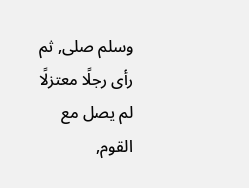وسلم صلى, ثم رأى رجلًا معتزلًا لم يصل مع القوم,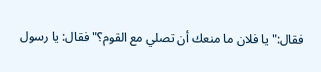فقال:"يا فلان ما منعك أن تصلي مع القوم؟"فقال: يا رسول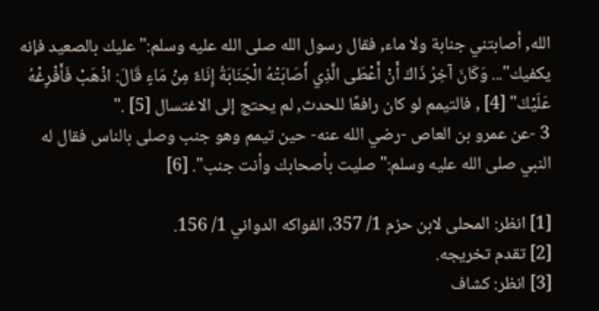الله, أصابتني جنابة ولا ماء, فقال رسول الله صلى الله عليه وسلم:"عليك بالصعيد فإنه يكفيك"... وَكَانَ آخِرُ ذَاكَ أَنْ أَعْطَى الَّذِي أَصَابَتْهُ الْجَنَابَةُ إِنَاءً مِنْ مَاءٍ قَالَ: اذْهَبْ فَأَفْرِغْهُ عَلَيْكَ" [4] , فالتيمم لو كان رافعًا للحدث, لم يحتج إلى الاغتسال [5] ."
3 -عن عمرو بن العاص -رضي الله عنه- حين تيمم وهو جنب وصلى بالناس فقال له النبي صلى الله عليه وسلم:"صليت بأصحابك وأنت جنب". [6]

[1] انظر: المحلى لابن حزم 1/ 357، الفواكه الدواني 1/ 156.
[2] تقدم تخريجه.
[3] انظر: كشاف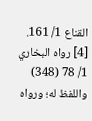القناع 1/ 161.
[4] رواه البخاري 1/ 78 (348) واللفظ له؛ ورواه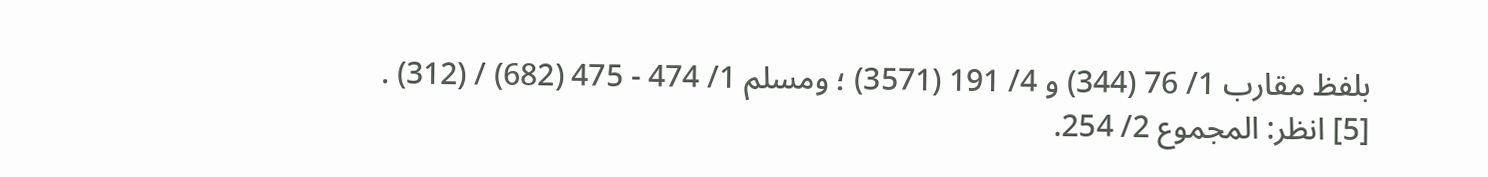بلفظ مقارب 1/ 76 (344) و 4/ 191 (3571) ؛ ومسلم 1/ 474 - 475 (682) / (312) .
[5] انظر: المجموع 2/ 254.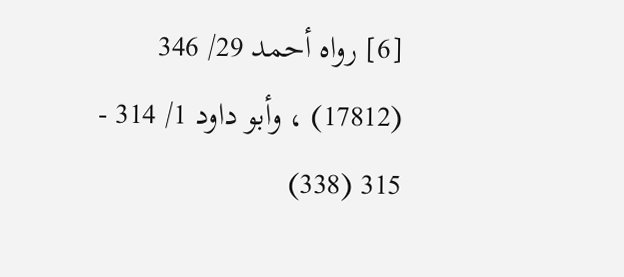[6] رواه أحمد 29/ 346 (17812) ، وأبو داود 1/ 314 - 315 (338)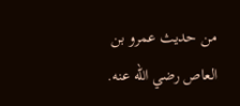من حديث عمرو بن العاص رضي الله عنه.